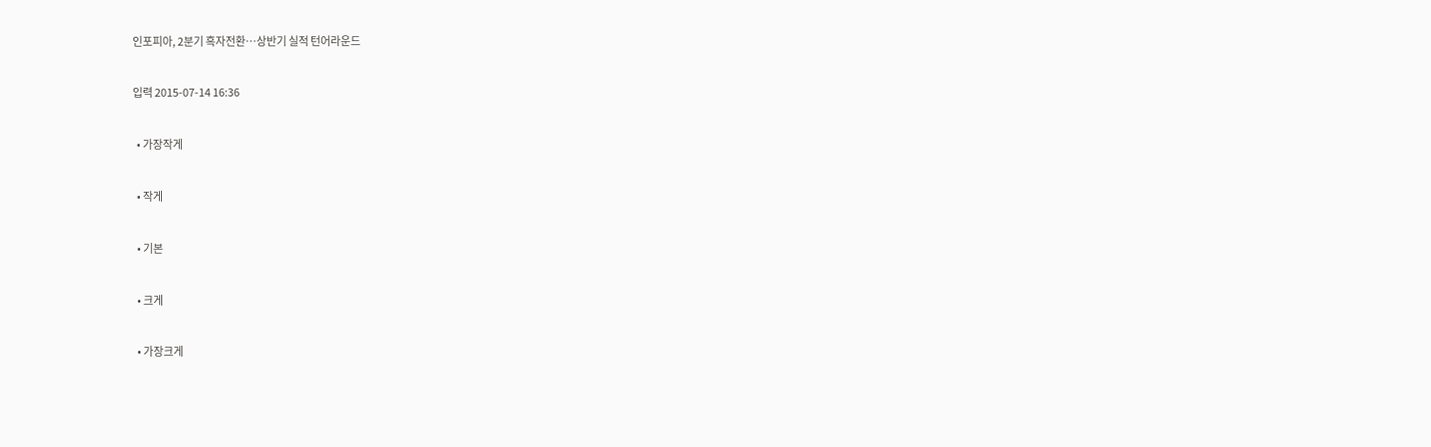인포피아, 2분기 흑자전환…상반기 실적 턴어라운드

입력 2015-07-14 16:36

  • 가장작게

  • 작게

  • 기본

  • 크게

  • 가장크게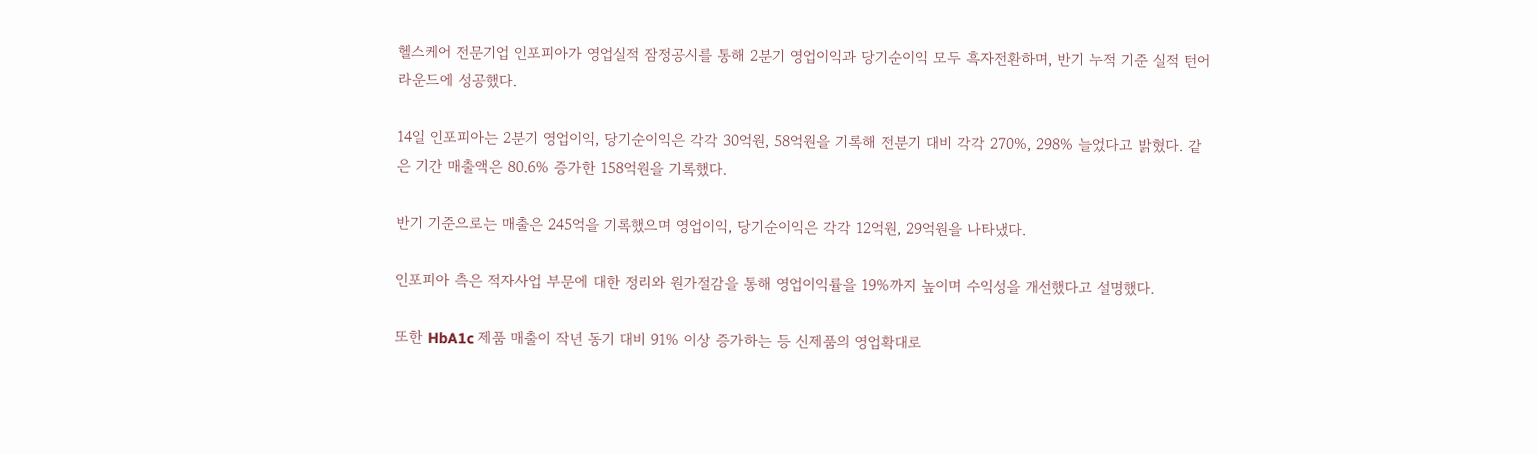헬스케어 전문기업 인포피아가 영업실적 잠정공시를 통해 2분기 영업이익과 당기순이익 모두 흑자전환하며, 반기 누적 기준 실적 턴어라운드에 성공했다.

14일 인포피아는 2분기 영업이익, 당기순이익은 각각 30억원, 58억원을 기록해 전분기 대비 각각 270%, 298% 늘었다고 밝혔다. 같은 기간 매출액은 80.6% 증가한 158억원을 기록했다.

반기 기준으로는 매출은 245억을 기록했으며 영업이익, 당기순이익은 각각 12억원, 29억원을 나타냈다.

인포피아 측은 적자사업 부문에 대한 정리와 원가절감을 통해 영업이익률을 19%까지 높이며 수익성을 개선했다고 설명했다.

또한 HbA1c 제품 매출이 작년 동기 대비 91% 이상 증가하는 등 신제품의 영업확대로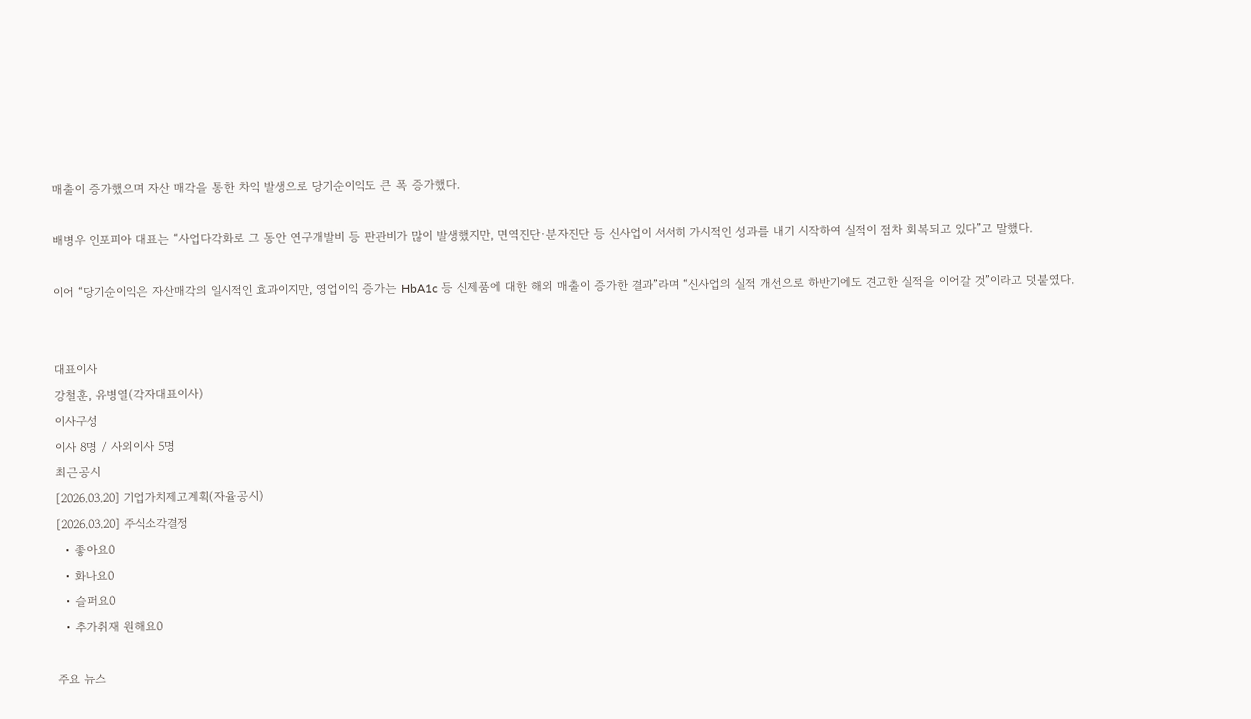매출이 증가했으며 자산 매각을 통한 차익 발생으로 당기순이익도 큰 폭 증가했다.

배병우 인포피아 대표는 “사업다각화로 그 동안 연구개발비 등 판관비가 많이 발생했지만, 면역진단·분자진단 등 신사업이 서서히 가시적인 성과를 내기 시작하여 실적이 점차 회복되고 있다”고 말했다.

이어 “당기순이익은 자산매각의 일시적인 효과이지만, 영업이익 증가는 HbA1c 등 신제품에 대한 해외 매출이 증가한 결과”라며 “신사업의 실적 개선으로 하반기에도 견고한 실적을 이어갈 것”이라고 덧붙였다.


대표이사
강철훈, 유병열(각자대표이사)
이사구성
이사 8명 / 사외이사 5명
최근공시
[2026.03.20] 기업가치제고계획(자율공시)
[2026.03.20] 주식소각결정
  • 좋아요0
  • 화나요0
  • 슬퍼요0
  • 추가취재 원해요0

주요 뉴스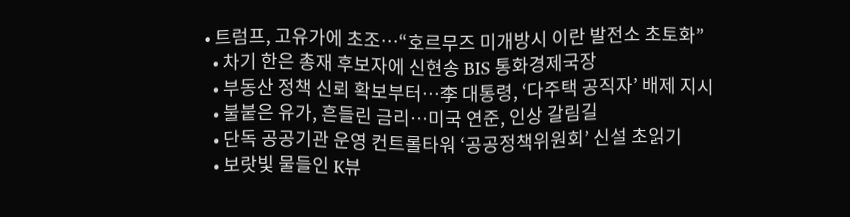• 트럼프, 고유가에 초조…“호르무즈 미개방시 이란 발전소 초토화”
  • 차기 한은 총재 후보자에 신현송 BIS 통화경제국장
  • 부동산 정책 신뢰 확보부터⋯李 대통령, ‘다주택 공직자’ 배제 지시
  • 불붙은 유가, 흔들린 금리…미국 연준, 인상 갈림길
  • 단독 공공기관 운영 컨트롤타워 ‘공공정책위원회’ 신설 초읽기
  • 보랏빛 물들인 K뷰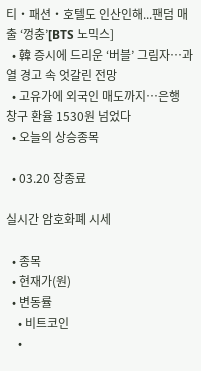티‧패션‧호텔도 인산인해...팬덤 매출 ‘껑충’[BTS 노믹스]
  • 韓 증시에 드리운 ‘버블’ 그림자…과열 경고 속 엇갈린 전망
  • 고유가에 외국인 매도까지⋯은행 창구 환율 1530원 넘었다
  • 오늘의 상승종목

  • 03.20 장종료

실시간 암호화폐 시세

  • 종목
  • 현재가(원)
  • 변동률
    • 비트코인
    •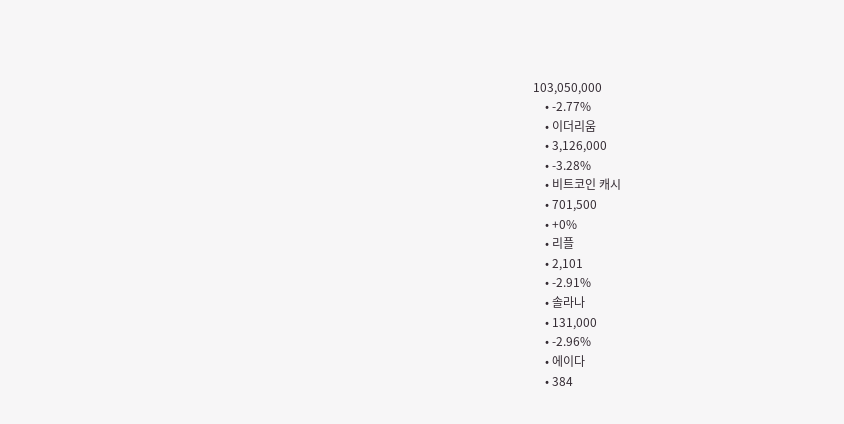103,050,000
    • -2.77%
    • 이더리움
    • 3,126,000
    • -3.28%
    • 비트코인 캐시
    • 701,500
    • +0%
    • 리플
    • 2,101
    • -2.91%
    • 솔라나
    • 131,000
    • -2.96%
    • 에이다
    • 384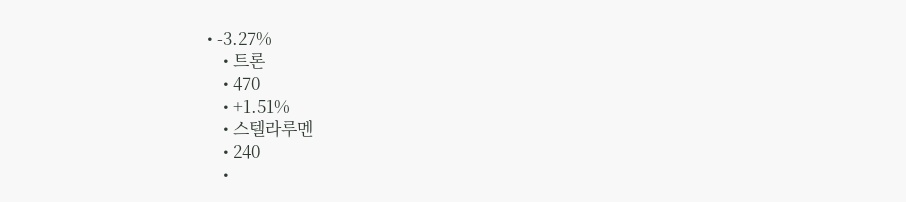• -3.27%
    • 트론
    • 470
    • +1.51%
    • 스텔라루멘
    • 240
    •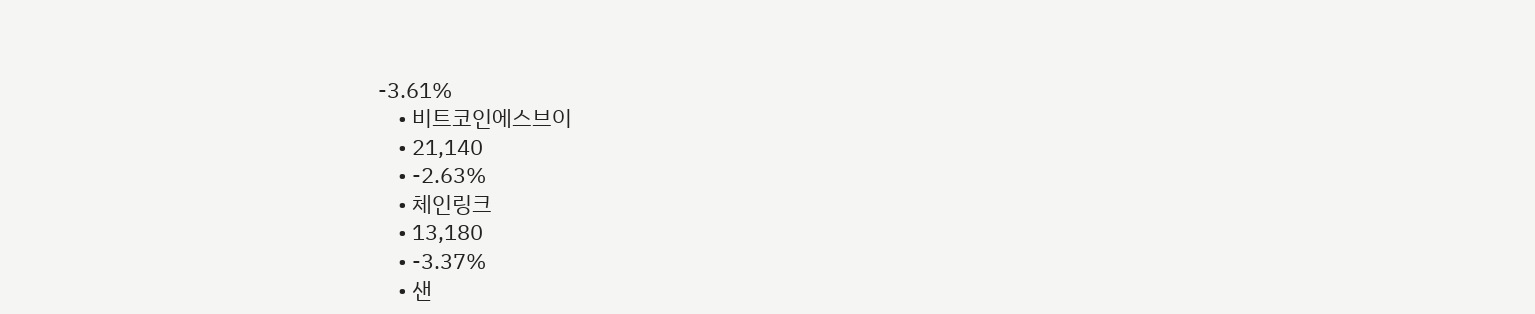-3.61%
    • 비트코인에스브이
    • 21,140
    • -2.63%
    • 체인링크
    • 13,180
    • -3.37%
    • 샌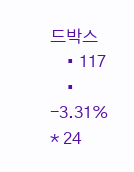드박스
    • 117
    • -3.31%
* 24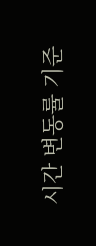시간 변동률 기준